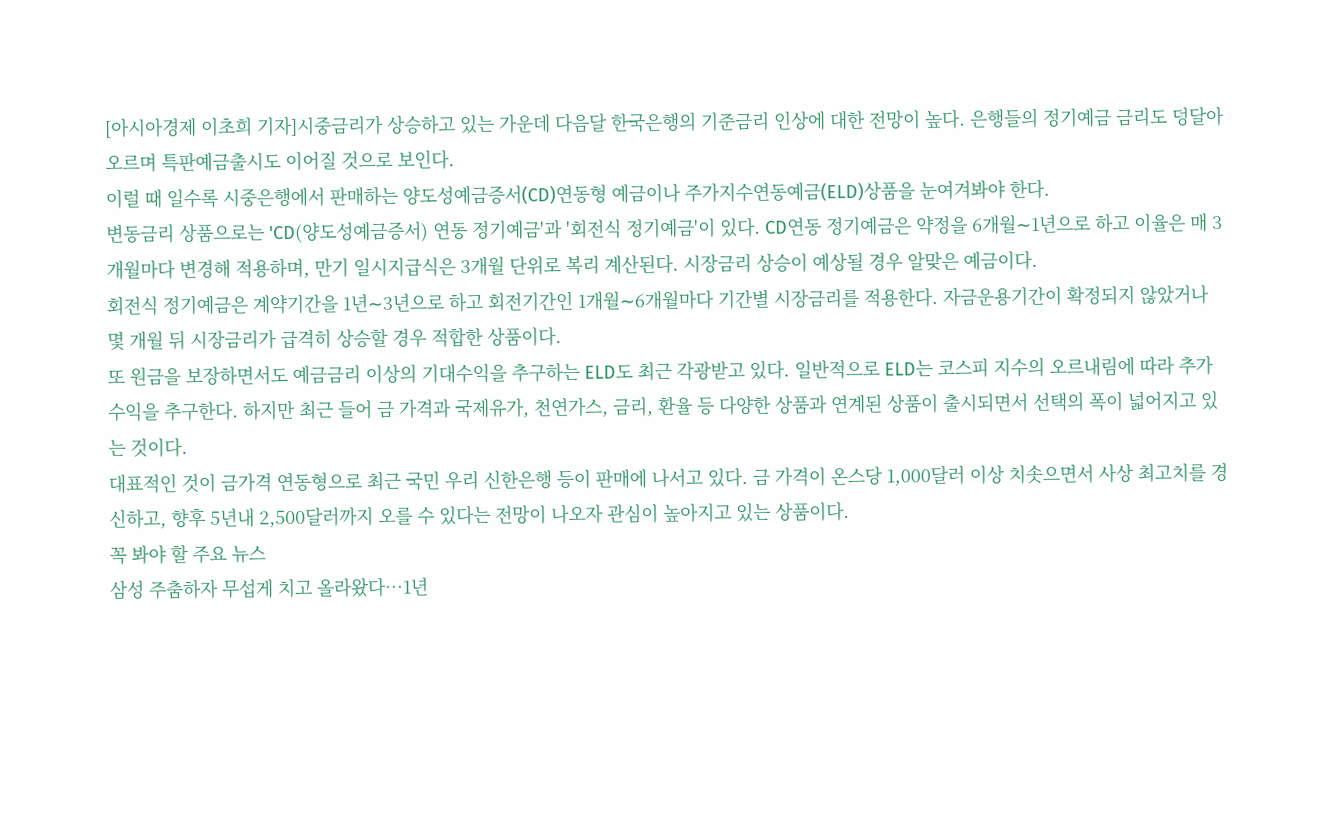[아시아경제 이초희 기자]시중금리가 상승하고 있는 가운데 다음달 한국은행의 기준금리 인상에 대한 전망이 높다. 은행들의 정기예금 금리도 덩달아 오르며 특판예금출시도 이어질 것으로 보인다.
이럴 때 일수록 시중은행에서 판매하는 양도성예금증서(CD)연동형 예금이나 주가지수연동예금(ELD)상품을 눈여겨봐야 한다.
변동금리 상품으로는 'CD(양도성예금증서) 연동 정기예금'과 '회전식 정기예금'이 있다. CD연동 정기예금은 약정을 6개월∼1년으로 하고 이율은 매 3개월마다 변경해 적용하며, 만기 일시지급식은 3개월 단위로 복리 계산된다. 시장금리 상승이 예상될 경우 알맞은 예금이다.
회전식 정기예금은 계약기간을 1년∼3년으로 하고 회전기간인 1개월∼6개월마다 기간별 시장금리를 적용한다. 자금운용기간이 확정되지 않았거나 몇 개월 뒤 시장금리가 급격히 상승할 경우 적합한 상품이다.
또 원금을 보장하면서도 예금금리 이상의 기대수익을 추구하는 ELD도 최근 각광받고 있다. 일반적으로 ELD는 코스피 지수의 오르내림에 따라 추가 수익을 추구한다. 하지만 최근 들어 금 가격과 국제유가, 천연가스, 금리, 환율 등 다양한 상품과 연계된 상품이 출시되면서 선택의 폭이 넓어지고 있는 것이다.
대표적인 것이 금가격 연동형으로 최근 국민 우리 신한은행 등이 판매에 나서고 있다. 금 가격이 온스당 1,000달러 이상 치솟으면서 사상 최고치를 경신하고, 향후 5년내 2,500달러까지 오를 수 있다는 전망이 나오자 관심이 높아지고 있는 상품이다.
꼭 봐야 할 주요 뉴스
삼성 주춤하자 무섭게 치고 올라왔다…1년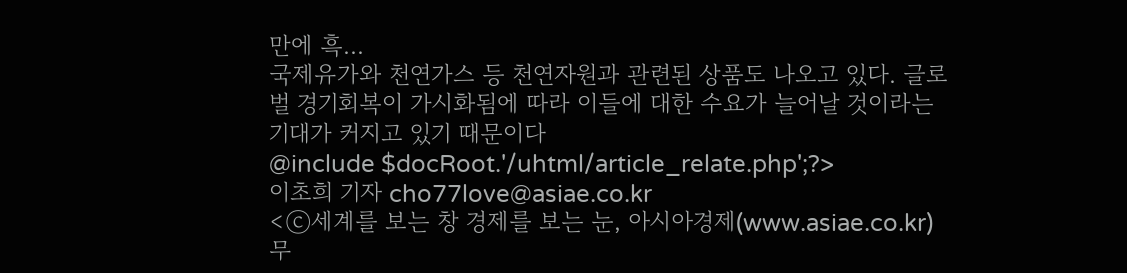만에 흑...
국제유가와 천연가스 등 천연자원과 관련된 상품도 나오고 있다. 글로벌 경기회복이 가시화됨에 따라 이들에 대한 수요가 늘어날 것이라는 기대가 커지고 있기 때문이다
@include $docRoot.'/uhtml/article_relate.php';?>
이초희 기자 cho77love@asiae.co.kr
<ⓒ세계를 보는 창 경제를 보는 눈, 아시아경제(www.asiae.co.kr) 무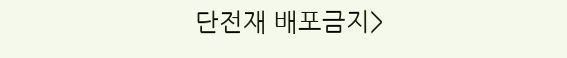단전재 배포금지>